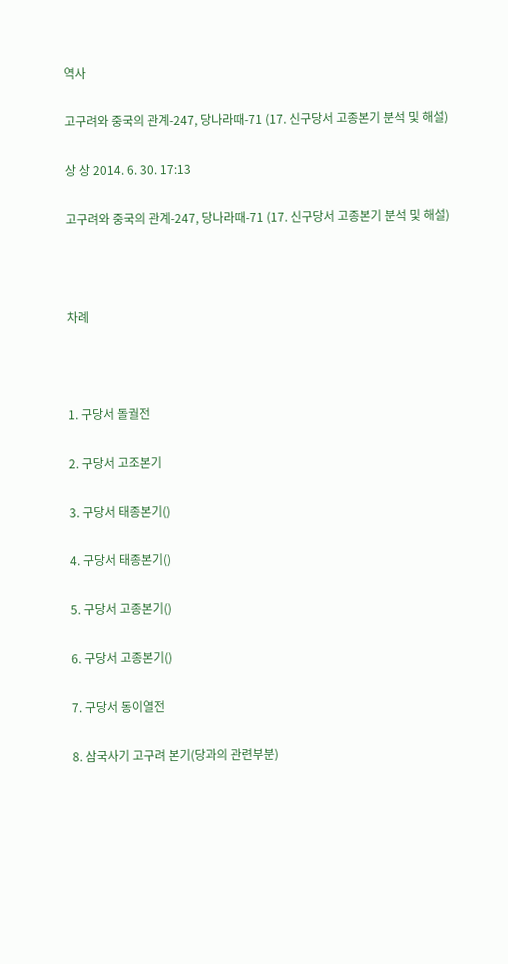역사

고구려와 중국의 관계-247, 당나라때-71 (17. 신구당서 고종본기 분석 및 해설)

상 상 2014. 6. 30. 17:13

고구려와 중국의 관계-247, 당나라때-71 (17. 신구당서 고종본기 분석 및 해설)



차례



1. 구당서 돌궐전

2. 구당서 고조본기

3. 구당서 태종본기()

4. 구당서 태종본기()

5. 구당서 고종본기()

6. 구당서 고종본기()

7. 구당서 동이열전

8. 삼국사기 고구려 본기(당과의 관련부분)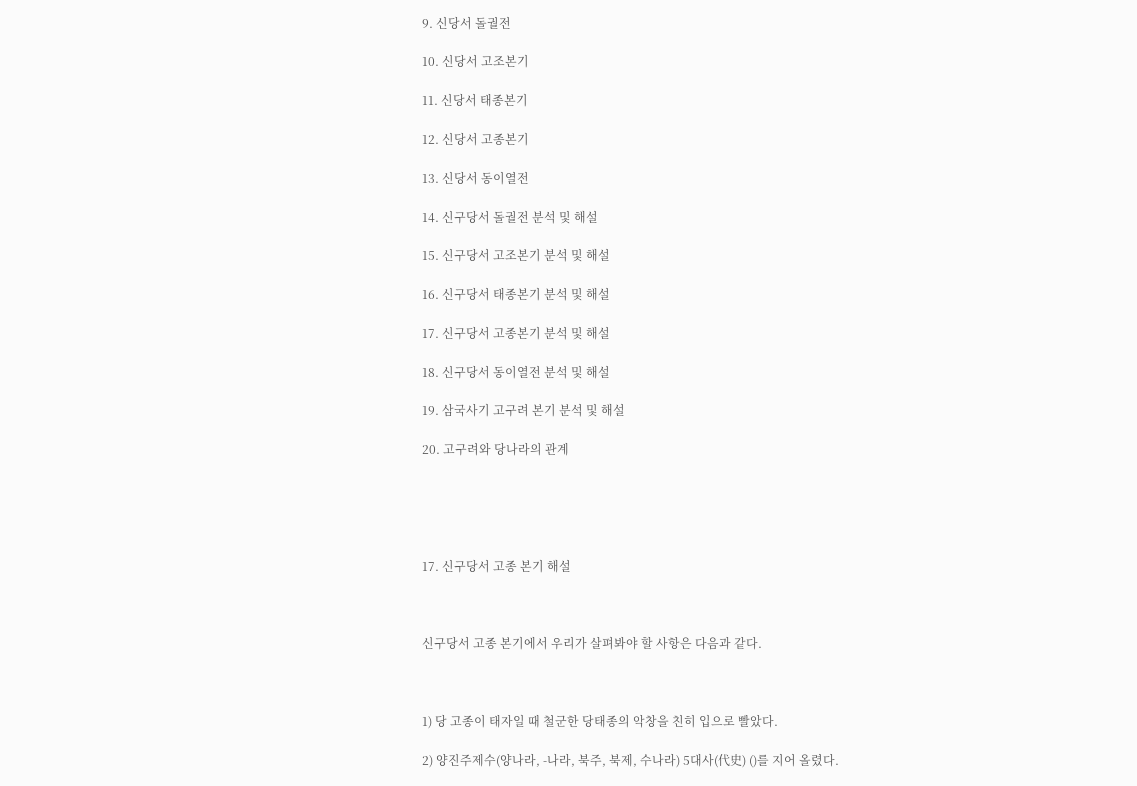9. 신당서 돌궐전

10. 신당서 고조본기

11. 신당서 태종본기

12. 신당서 고종본기

13. 신당서 동이열전

14. 신구당서 돌궐전 분석 및 해설

15. 신구당서 고조본기 분석 및 해설

16. 신구당서 태종본기 분석 및 해설

17. 신구당서 고종본기 분석 및 해설

18. 신구당서 동이열전 분석 및 해설

19. 삼국사기 고구려 본기 분석 및 해설

20. 고구려와 당나라의 관계





17. 신구당서 고종 본기 해설



신구당서 고종 본기에서 우리가 살펴봐야 할 사항은 다음과 같다.



1) 당 고종이 태자일 때 철군한 당태종의 악창을 친히 입으로 빨았다.

2) 양진주제수(양나라, -나라, 북주, 북제, 수나라) 5대사(代史) ()를 지어 올렸다.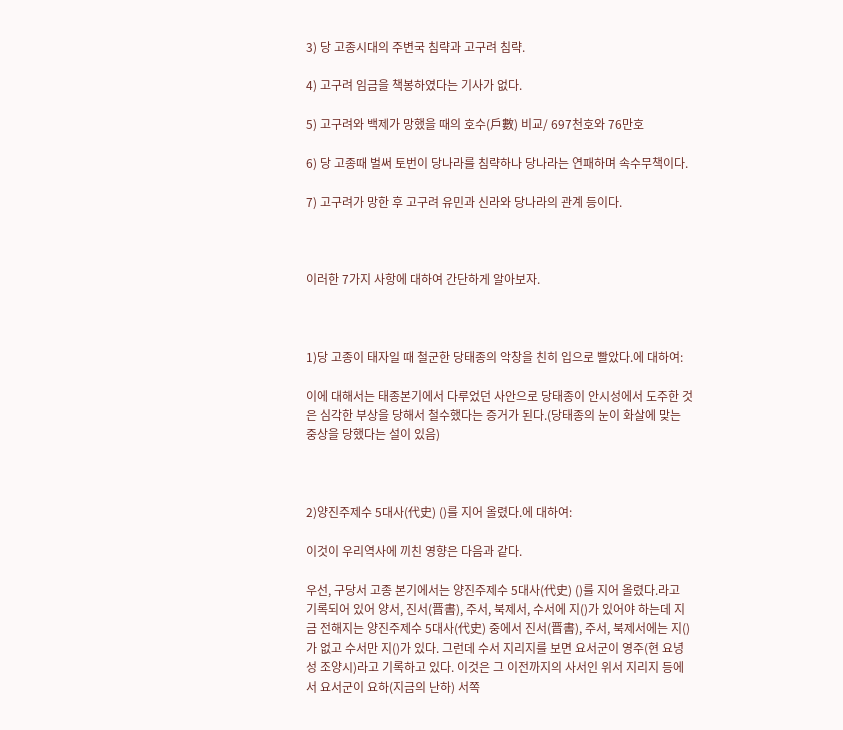3) 당 고종시대의 주변국 침략과 고구려 침략.

4) 고구려 임금을 책봉하였다는 기사가 없다.

5) 고구려와 백제가 망했을 때의 호수(戶數) 비교/ 697천호와 76만호

6) 당 고종때 벌써 토번이 당나라를 침략하나 당나라는 연패하며 속수무책이다.

7) 고구려가 망한 후 고구려 유민과 신라와 당나라의 관계 등이다.



이러한 7가지 사항에 대하여 간단하게 알아보자.



1)당 고종이 태자일 때 철군한 당태종의 악창을 친히 입으로 빨았다.에 대하여:

이에 대해서는 태종본기에서 다루었던 사안으로 당태종이 안시성에서 도주한 것은 심각한 부상을 당해서 철수했다는 증거가 된다.(당태종의 눈이 화살에 맞는 중상을 당했다는 설이 있음)



2)양진주제수 5대사(代史) ()를 지어 올렸다.에 대하여:

이것이 우리역사에 끼친 영향은 다음과 같다.

우선, 구당서 고종 본기에서는 양진주제수 5대사(代史) ()를 지어 올렸다.라고 기록되어 있어 양서, 진서(晋書), 주서, 북제서, 수서에 지()가 있어야 하는데 지금 전해지는 양진주제수 5대사(代史) 중에서 진서(晋書), 주서, 북제서에는 지()가 없고 수서만 지()가 있다. 그런데 수서 지리지를 보면 요서군이 영주(현 요녕성 조양시)라고 기록하고 있다. 이것은 그 이전까지의 사서인 위서 지리지 등에서 요서군이 요하(지금의 난하) 서쪽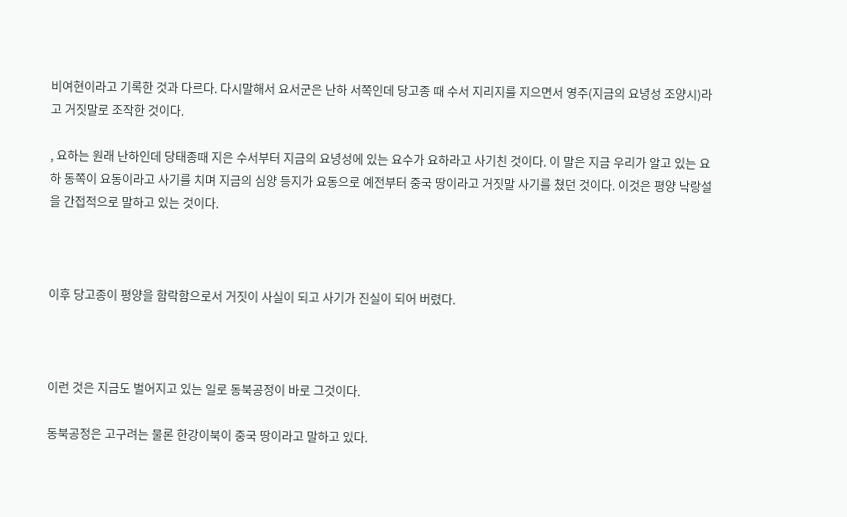비여현이라고 기록한 것과 다르다. 다시말해서 요서군은 난하 서쪽인데 당고종 때 수서 지리지를 지으면서 영주(지금의 요녕성 조양시)라고 거짓말로 조작한 것이다.

, 요하는 원래 난하인데 당태종때 지은 수서부터 지금의 요녕성에 있는 요수가 요하라고 사기친 것이다. 이 말은 지금 우리가 알고 있는 요하 동쪽이 요동이라고 사기를 치며 지금의 심양 등지가 요동으로 예전부터 중국 땅이라고 거짓말 사기를 쳤던 것이다. 이것은 평양 낙랑설을 간접적으로 말하고 있는 것이다.



이후 당고종이 평양을 함락함으로서 거짓이 사실이 되고 사기가 진실이 되어 버렸다.



이런 것은 지금도 벌어지고 있는 일로 동북공정이 바로 그것이다.

동북공정은 고구려는 물론 한강이북이 중국 땅이라고 말하고 있다.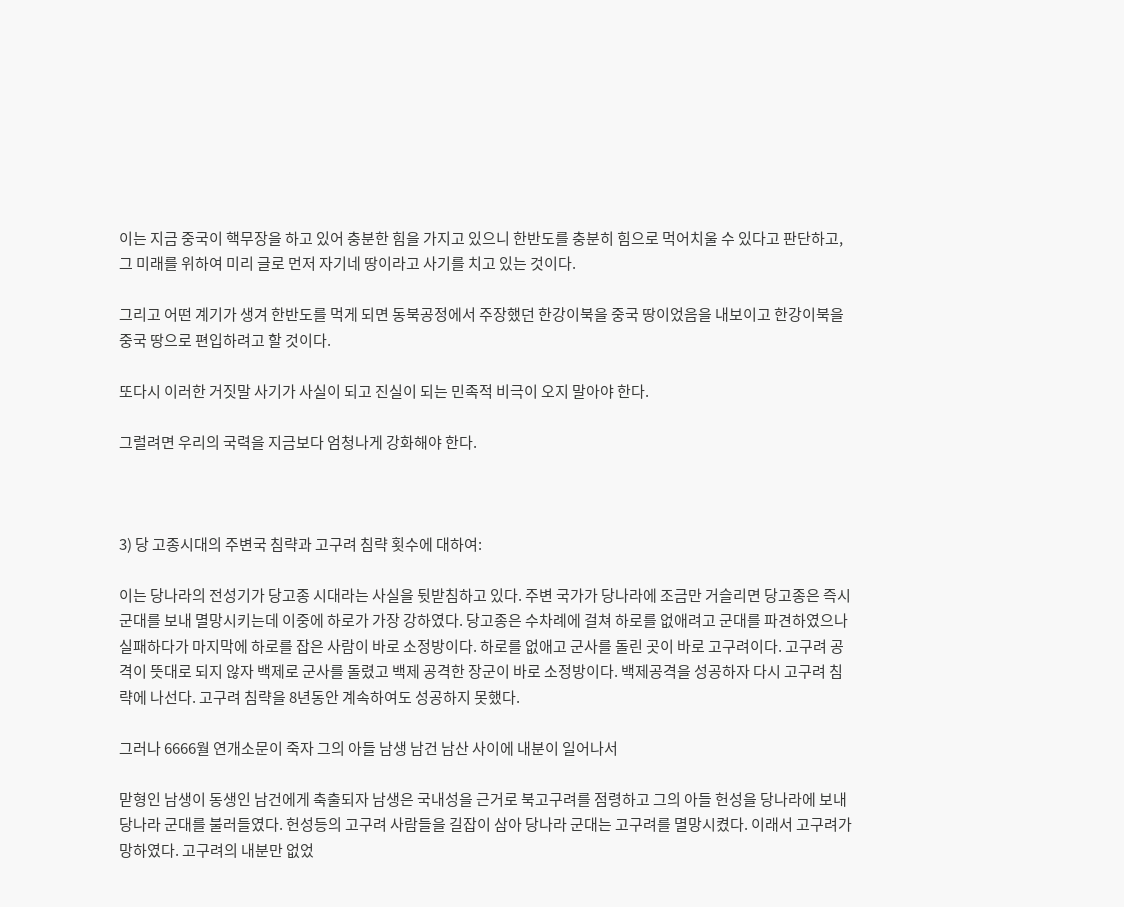이는 지금 중국이 핵무장을 하고 있어 충분한 힘을 가지고 있으니 한반도를 충분히 힘으로 먹어치울 수 있다고 판단하고, 그 미래를 위하여 미리 글로 먼저 자기네 땅이라고 사기를 치고 있는 것이다.

그리고 어떤 계기가 생겨 한반도를 먹게 되면 동북공정에서 주장했던 한강이북을 중국 땅이었음을 내보이고 한강이북을 중국 땅으로 편입하려고 할 것이다.

또다시 이러한 거짓말 사기가 사실이 되고 진실이 되는 민족적 비극이 오지 말아야 한다.

그럴려면 우리의 국력을 지금보다 엄청나게 강화해야 한다.



3) 당 고종시대의 주변국 침략과 고구려 침략 횟수에 대하여:

이는 당나라의 전성기가 당고종 시대라는 사실을 뒷받침하고 있다. 주변 국가가 당나라에 조금만 거슬리면 당고종은 즉시 군대를 보내 멸망시키는데 이중에 하로가 가장 강하였다. 당고종은 수차례에 걸쳐 하로를 없애려고 군대를 파견하였으나 실패하다가 마지막에 하로를 잡은 사람이 바로 소정방이다. 하로를 없애고 군사를 돌린 곳이 바로 고구려이다. 고구려 공격이 뜻대로 되지 않자 백제로 군사를 돌렸고 백제 공격한 장군이 바로 소정방이다. 백제공격을 성공하자 다시 고구려 침략에 나선다. 고구려 침략을 8년동안 계속하여도 성공하지 못했다.

그러나 6666월 연개소문이 죽자 그의 아들 남생 남건 남산 사이에 내분이 일어나서

맏형인 남생이 동생인 남건에게 축출되자 남생은 국내성을 근거로 북고구려를 점령하고 그의 아들 헌성을 당나라에 보내 당나라 군대를 불러들였다. 헌성등의 고구려 사람들을 길잡이 삼아 당나라 군대는 고구려를 멸망시켰다. 이래서 고구려가 망하였다. 고구려의 내분만 없었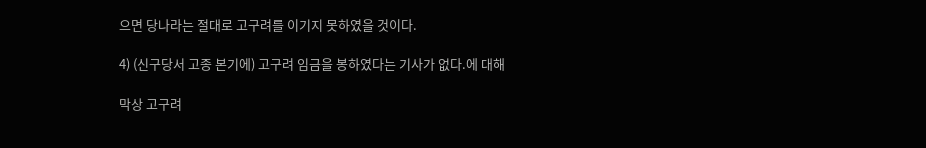으면 당나라는 절대로 고구려를 이기지 못하였을 것이다.

4) (신구당서 고종 본기에) 고구려 임금을 봉하였다는 기사가 없다.에 대해

막상 고구려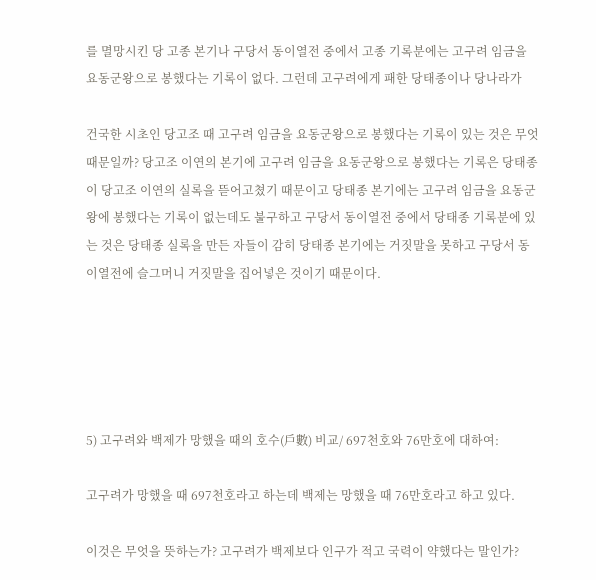를 멸망시킨 당 고종 본기나 구당서 동이열전 중에서 고종 기록분에는 고구려 임금을 요동군왕으로 봉했다는 기록이 없다. 그런데 고구려에게 패한 당태종이나 당나라가

건국한 시초인 당고조 때 고구려 임금을 요동군왕으로 봉했다는 기록이 있는 것은 무엇때문일까? 당고조 이연의 본기에 고구려 임금을 요동군왕으로 봉했다는 기록은 당태종이 당고조 이연의 실록을 뜯어고쳤기 때문이고 당태종 본기에는 고구려 임금을 요동군왕에 봉했다는 기록이 없는데도 불구하고 구당서 동이열전 중에서 당태종 기록분에 있는 것은 당태종 실록을 만든 자들이 감히 당태종 본기에는 거짓말을 못하고 구당서 동이열전에 슬그머니 거짓말을 집어넣은 것이기 때문이다.





5) 고구려와 백제가 망했을 때의 호수(戶數) 비교/ 697천호와 76만호에 대하여:

고구려가 망했을 때 697천호라고 하는데 백제는 망했을 때 76만호라고 하고 있다.

이것은 무엇을 뜻하는가? 고구려가 백제보다 인구가 적고 국력이 약했다는 말인가?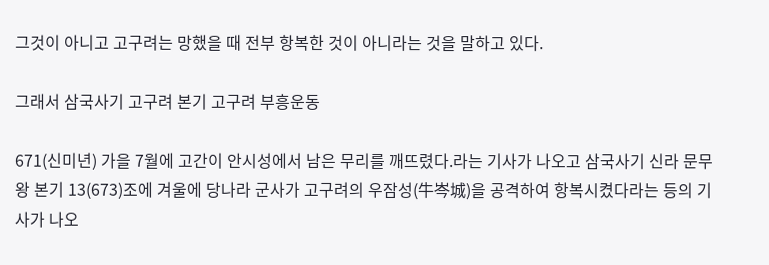그것이 아니고 고구려는 망했을 때 전부 항복한 것이 아니라는 것을 말하고 있다.

그래서 삼국사기 고구려 본기 고구려 부흥운동

671(신미년) 가을 7월에 고간이 안시성에서 남은 무리를 깨뜨렸다.라는 기사가 나오고 삼국사기 신라 문무왕 본기 13(673)조에 겨울에 당나라 군사가 고구려의 우잠성(牛岑城)을 공격하여 항복시켰다라는 등의 기사가 나오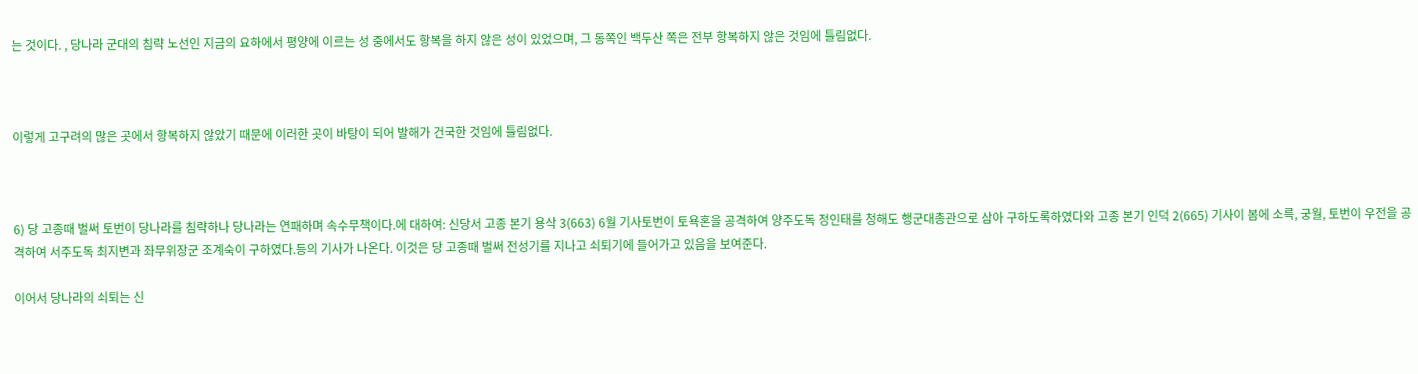는 것이다. , 당나라 군대의 침략 노선인 지금의 요하에서 평양에 이르는 성 중에서도 항복을 하지 않은 성이 있었으며, 그 동쪽인 백두산 쪽은 전부 항복하지 않은 것임에 틀림없다.



이렇게 고구려의 많은 곳에서 항복하지 않았기 때문에 이러한 곳이 바탕이 되어 발해가 건국한 것임에 틀림없다.



6) 당 고종때 벌써 토번이 당나라를 침략하나 당나라는 연패하며 속수무책이다.에 대하여: 신당서 고종 본기 용삭 3(663) 6월 기사토번이 토욕혼을 공격하여 양주도독 정인태를 청해도 행군대총관으로 삼아 구하도록하였다와 고종 본기 인덕 2(665) 기사이 봄에 소륵, 궁월, 토번이 우전을 공격하여 서주도독 최지변과 좌무위장군 조계숙이 구하였다.등의 기사가 나온다. 이것은 당 고종때 벌써 전성기를 지나고 쇠퇴기에 들어가고 있음을 보여준다.

이어서 당나라의 쇠퇴는 신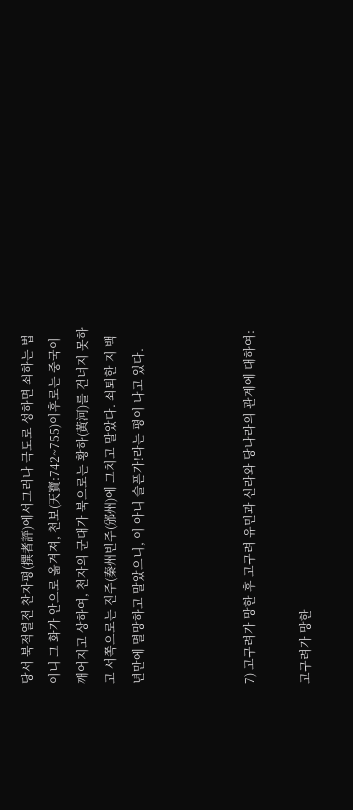당서 북적열전 찬자평(撰者評)에서그러나 극도로 성하면 쇠하는 법이니 그 화가 안으로 옮겨져, 천보(天寶:742~755)이후로는 중국이 깨어지고 상하여, 천자의 군대가 북으로는 황하(黃河)를 건너지 못하고 서쪽으로는 진주(秦州빈주(邠州)에 그치고 말았다. 쇠퇴한 지 백년만에 멸망하고 말았으니, 이 아니 슬픈가!라는 평이 나고 있다.



7) 고구려가 망한 후 고구려 유민과 신라와 당나라의 관계에 대하여:

고구려가 망한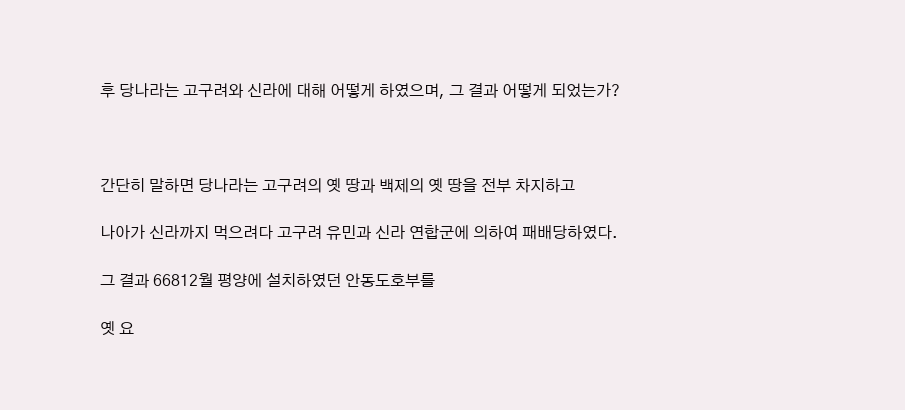후 당나라는 고구려와 신라에 대해 어떻게 하였으며, 그 결과 어떻게 되었는가?



간단히 말하면 당나라는 고구려의 옛 땅과 백제의 옛 땅을 전부 차지하고

나아가 신라까지 먹으려다 고구려 유민과 신라 연합군에 의하여 패배당하였다.

그 결과 66812월 평양에 설치하였던 안동도호부를

옛 요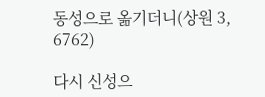동성으로 옮기더니(상원 3, 6762)

다시 신성으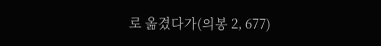로 옮겼다가(의봉 2, 677)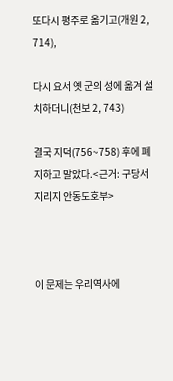또다시 평주로 옮기고(개원 2, 714),

다시 요서 옛 군의 성에 옮겨 설치하더니(천보 2, 743)

결국 지덕(756~758) 후에 폐지하고 말았다.<근거: 구당서 지리지 안동도호부>



이 문제는 우리역사에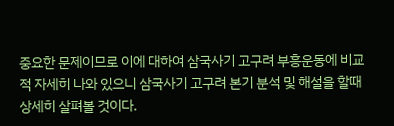중요한 문제이므로 이에 대하여 삼국사기 고구려 부흥운동에 비교적 자세히 나와 있으니 삼국사기 고구려 본기 분석 및 해설을 할때 상세히 살펴볼 것이다.